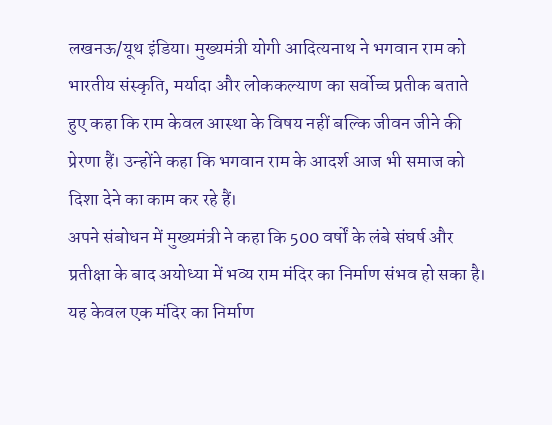लखनऊ/यूथ इंडिया। मुख्यमंत्री योगी आदित्यनाथ ने भगवान राम को भारतीय संस्कृति, मर्यादा और लोककल्याण का सर्वोच्च प्रतीक बताते हुए कहा कि राम केवल आस्था के विषय नहीं बल्कि जीवन जीने की प्रेरणा हैं। उन्होंने कहा कि भगवान राम के आदर्श आज भी समाज को दिशा देने का काम कर रहे हैं।
अपने संबोधन में मुख्यमंत्री ने कहा कि 500 वर्षों के लंबे संघर्ष और प्रतीक्षा के बाद अयोध्या में भव्य राम मंदिर का निर्माण संभव हो सका है। यह केवल एक मंदिर का निर्माण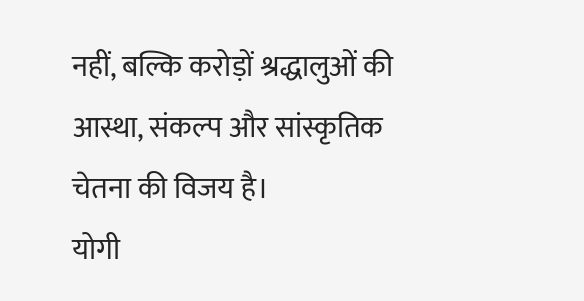नहीं, बल्कि करोड़ों श्रद्धालुओं की आस्था, संकल्प और सांस्कृतिक चेतना की विजय है।
योगी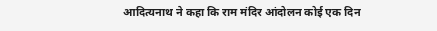आदित्यनाथ ने कहा कि राम मंदिर आंदोलन कोई एक दिन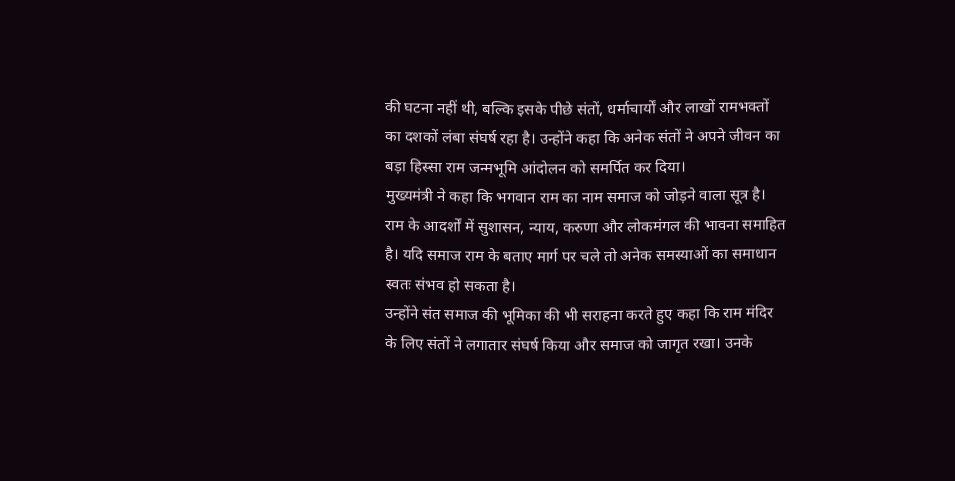की घटना नहीं थी, बल्कि इसके पीछे संतों, धर्माचार्यों और लाखों रामभक्तों का दशकों लंबा संघर्ष रहा है। उन्होंने कहा कि अनेक संतों ने अपने जीवन का बड़ा हिस्सा राम जन्मभूमि आंदोलन को समर्पित कर दिया।
मुख्यमंत्री ने कहा कि भगवान राम का नाम समाज को जोड़ने वाला सूत्र है। राम के आदर्शों में सुशासन, न्याय, करुणा और लोकमंगल की भावना समाहित है। यदि समाज राम के बताए मार्ग पर चले तो अनेक समस्याओं का समाधान स्वतः संभव हो सकता है।
उन्होंने संत समाज की भूमिका की भी सराहना करते हुए कहा कि राम मंदिर के लिए संतों ने लगातार संघर्ष किया और समाज को जागृत रखा। उनके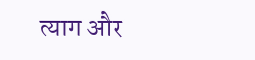त्याग और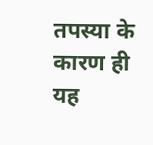तपस्या के कारण ही यह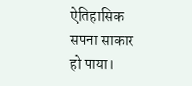ऐतिहासिक सपना साकार हो पाया।